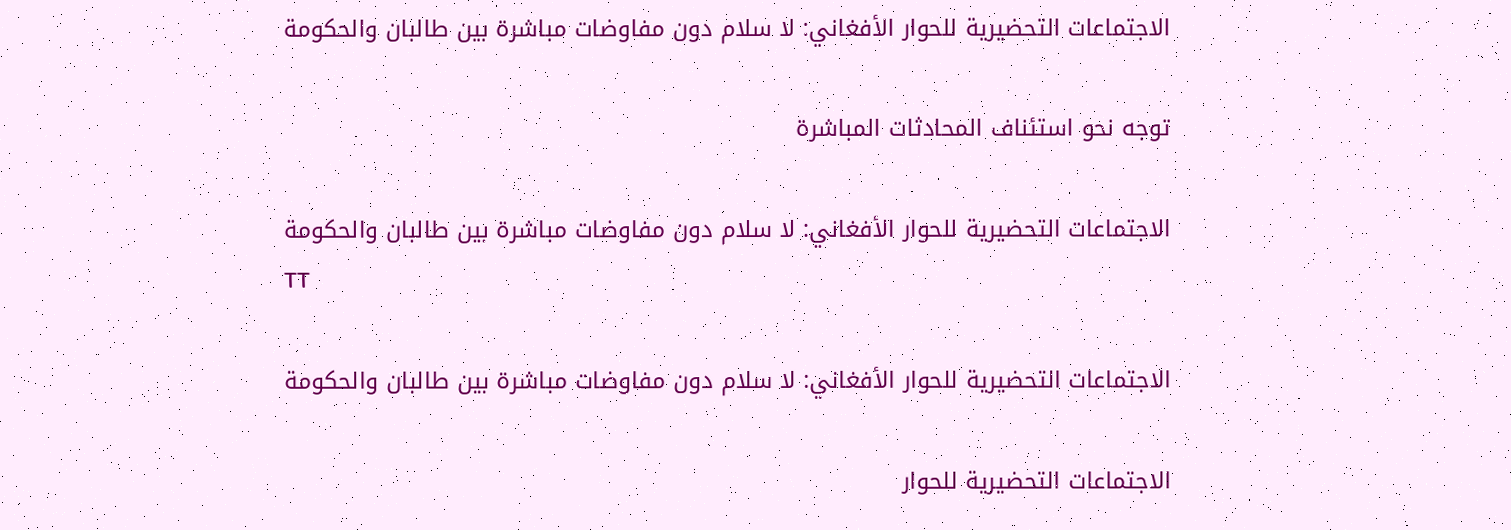الاجتماعات التحضيرية للحوار الأفغاني: لا سلام دون مفاوضات مباشرة بين طالبان والحكومة

توجه نحو استئناف المحادثات المباشرة

الاجتماعات التحضيرية للحوار الأفغاني: لا سلام دون مفاوضات مباشرة بين طالبان والحكومة
TT

الاجتماعات التحضيرية للحوار الأفغاني: لا سلام دون مفاوضات مباشرة بين طالبان والحكومة

الاجتماعات التحضيرية للحوار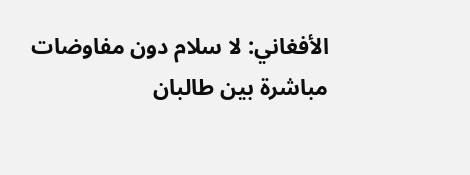الأفغاني: لا سلام دون مفاوضات مباشرة بين طالبان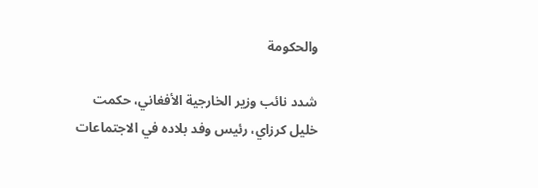والحكومة

شدد نائب وزير الخارجية الأفغاني، حكمت خليل كرزاي، رئيس وفد بلاده في الاجتماعات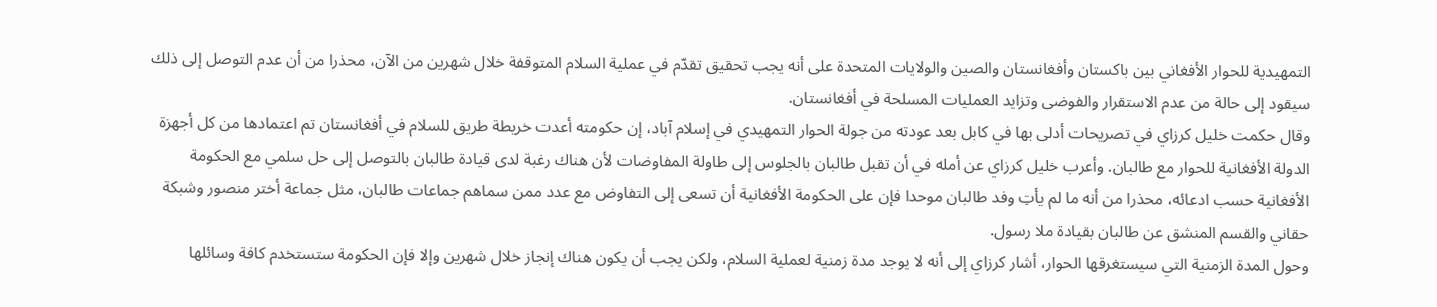التمهيدية للحوار الأفغاني بين باكستان وأفغانستان والصين والولايات المتحدة على أنه يجب تحقيق تقدّم في عملية السلام المتوقفة خلال شهرين من الآن، محذرا من أن عدم التوصل إلى ذلك سيقود إلى حالة من عدم الاستقرار والفوضى وتزايد العمليات المسلحة في أفغانستان.
وقال حكمت خليل كرزاي في تصريحات أدلى بها في كابل بعد عودته من جولة الحوار التمهيدي في إسلام آباد، إن حكومته أعدت خريطة طريق للسلام في أفغانستان تم اعتمادها من كل أجهزة الدولة الأفغانية للحوار مع طالبان. وأعرب خليل كرزاي عن أمله في أن تقبل طالبان بالجلوس إلى طاولة المفاوضات لأن هناك رغبة لدى قيادة طالبان بالتوصل إلى حل سلمي مع الحكومة الأفغانية حسب ادعائه، محذرا من أنه ما لم يأتِ وفد طالبان موحدا فإن على الحكومة الأفغانية أن تسعى إلى التفاوض مع عدد ممن سماهم جماعات طالبان، مثل جماعة أختر منصور وشبكة حقاني والقسم المنشق عن طالبان بقيادة ملا رسول.
وحول المدة الزمنية التي سيستغرقها الحوار، أشار كرزاي إلى أنه لا يوجد مدة زمنية لعملية السلام، ولكن يجب أن يكون هناك إنجاز خلال شهرين وإلا فإن الحكومة ستستخدم كافة وسائلها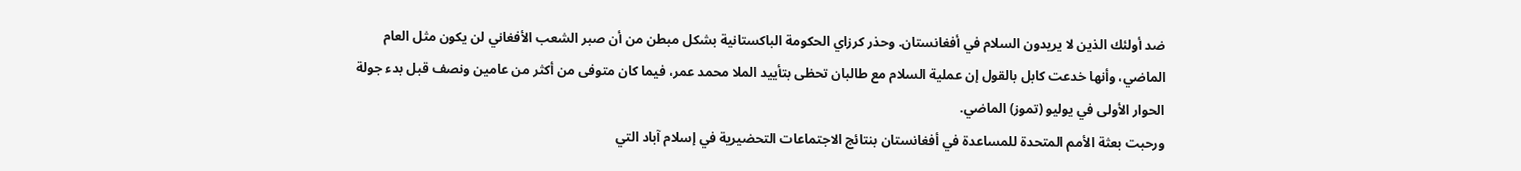ضد أولئك الذين لا يريدون السلام في أفغانستان. وحذر كرزاي الحكومة الباكستانية بشكل مبطن من أن صبر الشعب الأفغاني لن يكون مثل العام الماضي، وأنها خدعت كابل بالقول إن عملية السلام مع طالبان تحظى بتأييد الملا محمد عمر، فيما كان متوفى من أكثر من عامين ونصف قبل بدء جولة الحوار الأولى في يوليو (تموز) الماضي.
ورحبت بعثة الأمم المتحدة للمساعدة في أفغانستان بنتائج الاجتماعات التحضيرية في إسلام آباد التي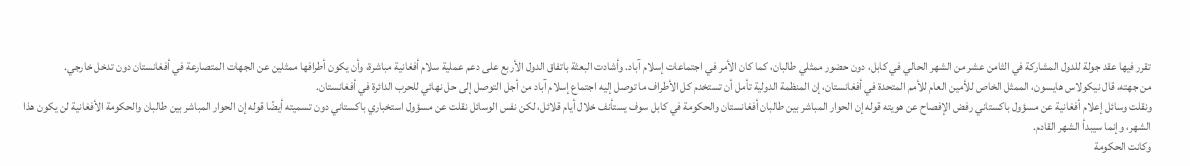تقرر فيها عقد جولة للدول المشاركة في الثامن عشر من الشهر الحالي في كابل، دون حضور ممثلي طالبان، كما كان الأمر في اجتماعات إسلام آباد. وأشادت البعثة باتفاق الدول الأربع على دعم عملية سلام أفغانية مباشرة، وأن يكون أطرافها ممثلين عن الجهات المتصارعة في أفغانستان دون تدخل خارجي.
من جهته، قال نيكولاس هايسون، الممثل الخاص للأمين العام للأمم المتحدة في أفغانستان، إن المنظمة الدولية تأمل أن تستخدم كل الأطراف ما توصل إليه اجتماع إسلام آباد من أجل التوصل إلى حل نهائي للحرب الدائرة في أفغانستان.
ونقلت وسائل إعلام أفغانية عن مسؤول باكستاني رفض الإفصاح عن هويته قوله إن الحوار المباشر بين طالبان أفغانستان والحكومة في كابل سوف يستأنف خلال أيام قلائل، لكن نفس الوسائل نقلت عن مسؤول استخباري باكستاني دون تسميته أيضًا قوله إن الحوار المباشر بين طالبان والحكومة الأفغانية لن يكون هذا الشهر، وإنما سيبدأ الشهر القادم.
وكانت الحكومة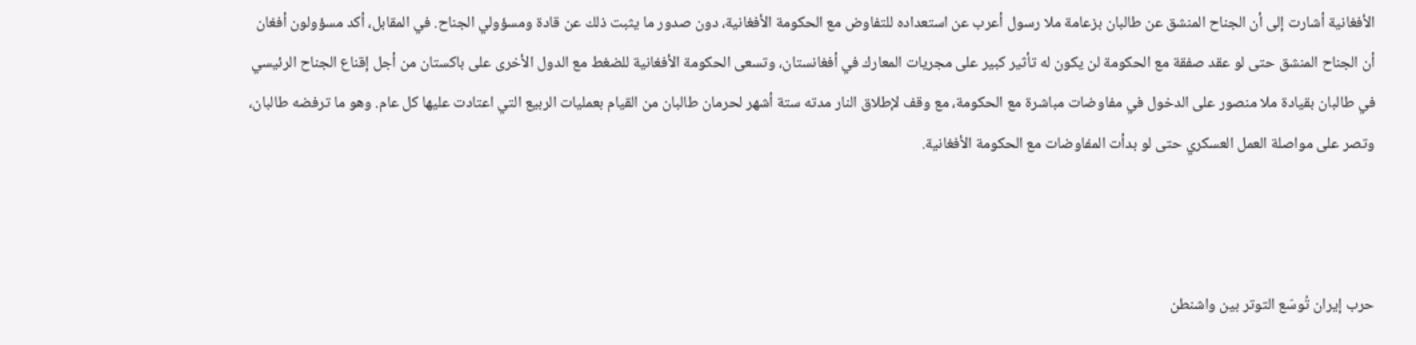الأفغانية أشارت إلى أن الجناح المنشق عن طالبان بزعامة ملا رسول أعرب عن استعداده للتفاوض مع الحكومة الأفغانية، دون صدور ما يثبت ذلك عن قادة ومسؤولي الجناح. في المقابل، أكد مسؤولون أفغان أن الجناح المنشق حتى لو عقد صفقة مع الحكومة لن يكون له تأثير كبير على مجريات المعارك في أفغانستان، وتسعى الحكومة الأفغانية للضغط مع الدول الأخرى على باكستان من أجل إقناع الجناح الرئيسي في طالبان بقيادة ملا منصور على الدخول في مفاوضات مباشرة مع الحكومة، مع وقف لإطلاق النار مدته ستة أشهر لحرمان طالبان من القيام بعمليات الربيع التي اعتادت عليها كل عام. وهو ما ترفضه طالبان، وتصر على مواصلة العمل العسكري حتى لو بدأت المفاوضات مع الحكومة الأفغانية.



حرب إيران تُوسّع التوتر بين واشنطن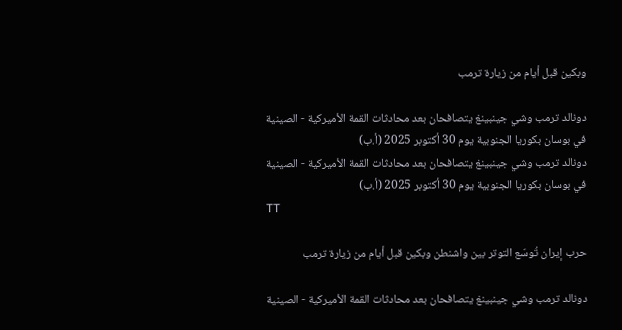وبكين قبل أيام من زيارة ترمب

دونالد ترمب وشي جينبينغ يتصافحان بعد محادثات القمة الأميركية - الصينية في بوسان بكوريا الجنوبية يوم 30 أكتوبر 2025 (أ.ب)
دونالد ترمب وشي جينبينغ يتصافحان بعد محادثات القمة الأميركية - الصينية في بوسان بكوريا الجنوبية يوم 30 أكتوبر 2025 (أ.ب)
TT

حرب إيران تُوسّع التوتر بين واشنطن وبكين قبل أيام من زيارة ترمب

دونالد ترمب وشي جينبينغ يتصافحان بعد محادثات القمة الأميركية - الصينية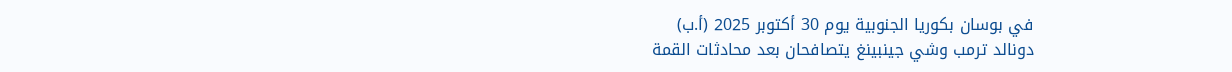في بوسان بكوريا الجنوبية يوم 30 أكتوبر 2025 (أ.ب)
دونالد ترمب وشي جينبينغ يتصافحان بعد محادثات القمة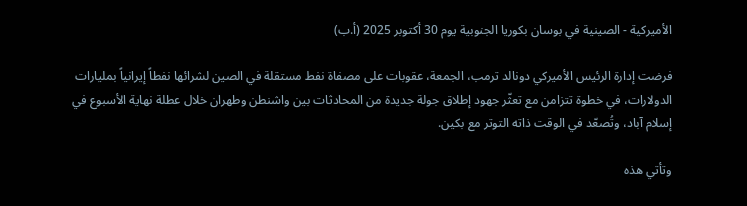الأميركية - الصينية في بوسان بكوريا الجنوبية يوم 30 أكتوبر 2025 (أ.ب)

فرضت إدارة الرئيس الأميركي دونالد ترمب، الجمعة، عقوبات على مصفاة نفط مستقلة في الصين لشرائها نفطاً إيرانياً بمليارات الدولارات، في خطوة تتزامن مع تعثّر جهود إطلاق جولة جديدة من المحادثات بين واشنطن وطهران خلال عطلة نهاية الأسبوع في إسلام آباد، وتُصعّد في الوقت ذاته التوتر مع بكين.

وتأتي هذه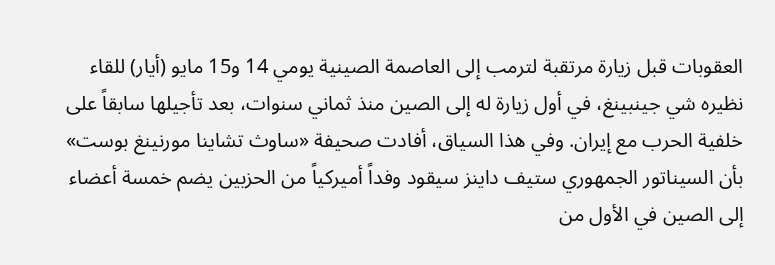العقوبات قبل زيارة مرتقبة لترمب إلى العاصمة الصينية يومي 14 و15 مايو (أيار) للقاء نظيره شي جينبينغ، في أول زيارة له إلى الصين منذ ثماني سنوات، بعد تأجيلها سابقاً على خلفية الحرب مع إيران. وفي هذا السياق، أفادت صحيفة «ساوث تشاينا مورنينغ بوست» بأن السيناتور الجمهوري ستيف داينز سيقود وفداً أميركياً من الحزبين يضم خمسة أعضاء إلى الصين في الأول من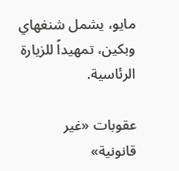مايو، يشمل شنغهاي وبكين، تمهيداً للزيارة الرئاسية.

عقوبات «غير قانونية»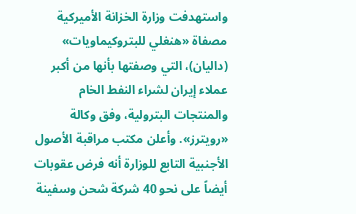واستهدفت وزارة الخزانة الأميركية مصفاة «هنغلي للبتروكيماويات» (داليان)، التي وصفتها بأنها من أكبر عملاء إيران لشراء النفط الخام والمنتجات البترولية، وفق وكالة «رويترز». وأعلن مكتب مراقبة الأصول الأجنبية التابع للوزارة أنه فرض عقوبات أيضاً على نحو 40 شركة شحن وسفينة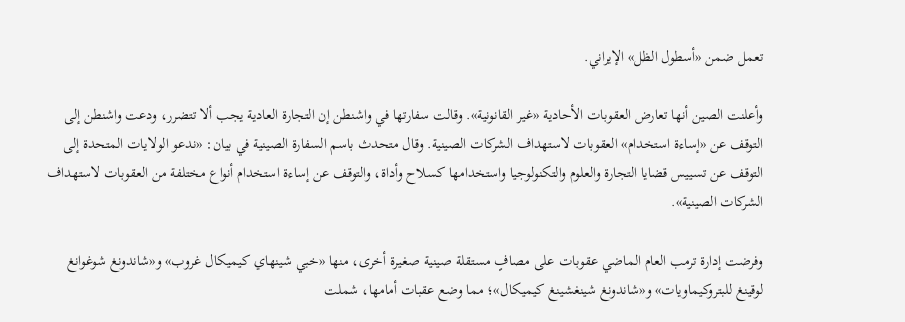تعمل ضمن «أسطول الظل» الإيراني.

وأعلنت الصين أنها تعارض العقوبات الأحادية «غير القانونية». وقالت سفارتها في واشنطن إن التجارة العادية يجب ألا تتضرر، ودعت واشنطن إلى التوقف عن «إساءة استخدام» العقوبات لاستهداف الشركات الصينية. وقال متحدث باسم السفارة الصينية في بيان: «ندعو الولايات المتحدة إلى التوقف عن تسييس قضايا التجارة والعلوم والتكنولوجيا واستخدامها كسلاح وأداة، والتوقف عن إساءة استخدام أنواع مختلفة من العقوبات لاستهداف الشركات الصينية».

وفرضت إدارة ترمب العام الماضي عقوبات على مصافٍ مستقلة صينية صغيرة أخرى، منها «خبي شينهاي كيميكال غروب» و«شاندونغ شوغوانغ لوقينغ للبتروكيماويات» و«شاندونغ شينغشينغ كيميكال»؛ مما وضع عقبات أمامها، شملت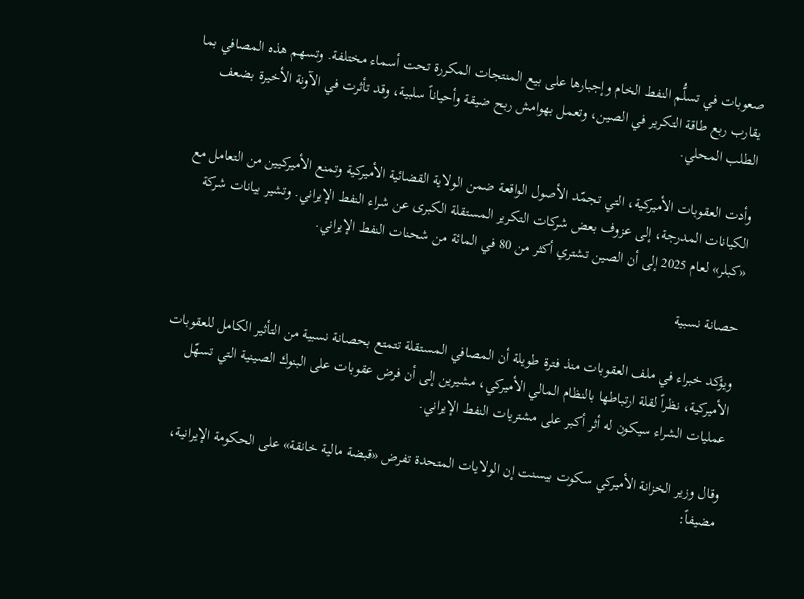صعوبات في تسلُّم النفط الخام وإجبارها على بيع المنتجات المكررة تحت أسماء مختلفة. وتسهم هذه المصافي بما يقارب ربع طاقة التكرير في الصين، وتعمل بهوامش ربح ضيقة وأحياناً سلبية، وقد تأثرت في الآونة الأخيرة بضعف الطلب المحلي.

وأدت العقوبات الأميركية، التي تجمّد الأصول الواقعة ضمن الولاية القضائية الأميركية وتمنع الأميركيين من التعامل مع الكيانات المدرجة، إلى عزوف بعض شركات التكرير المستقلة الكبرى عن شراء النفط الإيراني. وتشير بيانات شركة «كبلر» لعام 2025 إلى أن الصين تشتري أكثر من 80 في المائة من شحنات النفط الإيراني.

حصانة نسبية

ويؤكد خبراء في ملف العقوبات منذ فترة طويلة أن المصافي المستقلة تتمتع بحصانة نسبية من التأثير الكامل للعقوبات الأميركية، نظراً لقلة ارتباطها بالنظام المالي الأميركي، مشيرين إلى أن فرض عقوبات على البنوك الصينية التي تسهّل عمليات الشراء سيكون له أثر أكبر على مشتريات النفط الإيراني.

وقال وزير الخزانة الأميركي سكوت بيسنت إن الولايات المتحدة تفرض «قبضة مالية خانقة» على الحكومة الإيرانية، مضيفاً: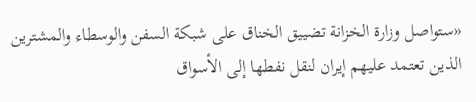«ستواصل وزارة الخزانة تضييق الخناق على شبكة السفن والوسطاء والمشترين الذين تعتمد عليهم إيران لنقل نفطها إلى الأسواق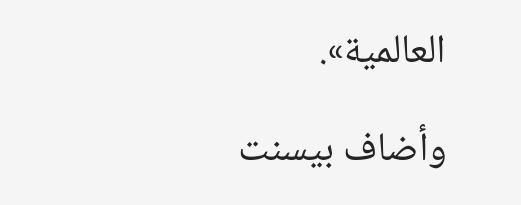العالمية».

وأضاف بيسنت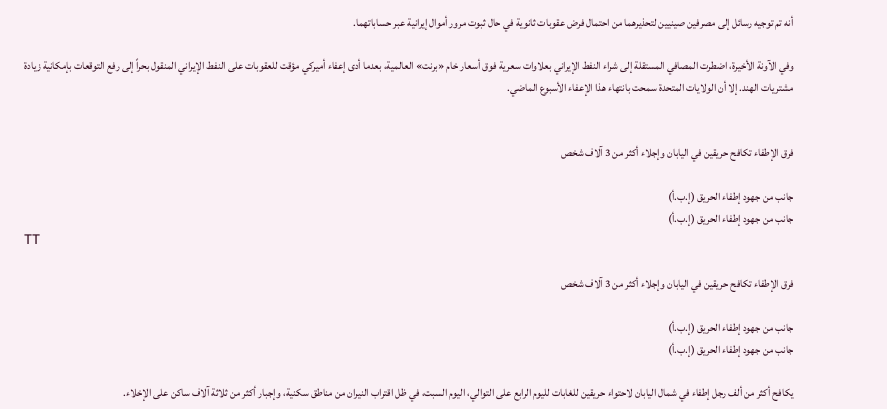أنه تم توجيه رسائل إلى مصرفين صينيين لتحذيرهما من احتمال فرض عقوبات ثانوية في حال ثبوت مرور أموال إيرانية عبر حساباتهما.

وفي الآونة الأخيرة، اضطرت المصافي المستقلة إلى شراء النفط الإيراني بعلاوات سعرية فوق أسعار خام «برنت» العالمية، بعدما أدى إعفاء أميركي مؤقت للعقوبات على النفط الإيراني المنقول بحراً إلى رفع التوقعات بإمكانية زيادة مشتريات الهند. إلا أن الولايات المتحدة سمحت بانتهاء هذا الإعفاء الأسبوع الماضي.


فرق الإطفاء تكافح حريقين في اليابان وإجلاء أكثر من 3 آلاف شخص

جانب من جهود إطفاء الحريق (إ.ب.أ)
جانب من جهود إطفاء الحريق (إ.ب.أ)
TT

فرق الإطفاء تكافح حريقين في اليابان وإجلاء أكثر من 3 آلاف شخص

جانب من جهود إطفاء الحريق (إ.ب.أ)
جانب من جهود إطفاء الحريق (إ.ب.أ)

يكافح أكثر من ألف رجل إطفاء في شمال اليابان لاحتواء حريقين للغابات لليوم الرابع على التوالي، اليوم السبت، في ظل اقتراب النيران من مناطق سكنية، وإجبار أكثر من ثلاثة آلاف ساكن على الإخلاء.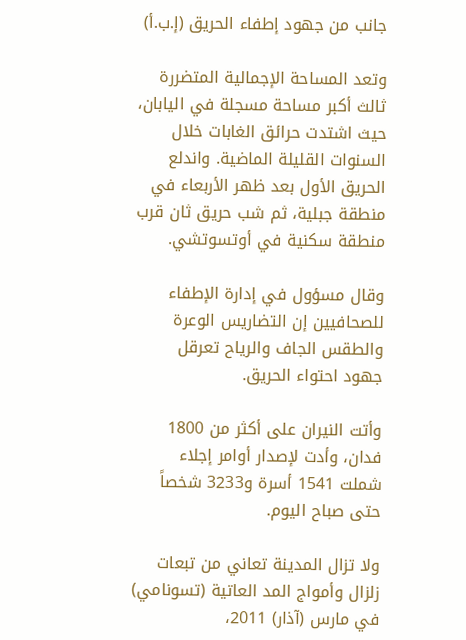جانب من جهود إطفاء الحريق (إ.ب.أ)

وتعد المساحة الإجمالية المتضررة ثالث أكبر مساحة مسجلة في اليابان، حيث اشتدت حرائق الغابات خلال السنوات القليلة الماضية. واندلع الحريق الأول بعد ظهر الأربعاء في منطقة جبلية، ثم شب حريق ثان قرب منطقة سكنية في أوتسوتشي.

وقال مسؤول في إدارة الإطفاء للصحافيين إن التضاريس الوعرة والطقس الجاف والرياح تعرقل جهود احتواء الحريق.

وأتت النيران على أكثر من 1800 فدان، وأدت لإصدار أوامر إجلاء شملت 1541 أسرة و3233 شخصاً حتى صباح اليوم.

ولا تزال المدينة تعاني من تبعات زلزال وأمواج المد العاتية (تسونامي) في مارس (آذار) 2011،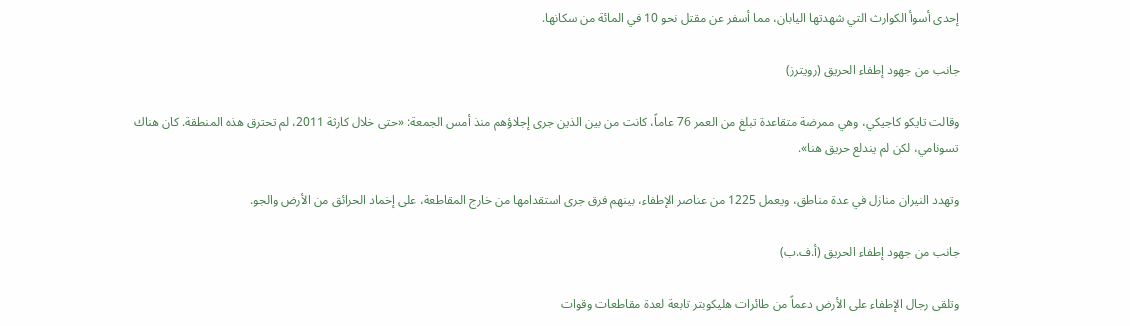إحدى أسوأ الكوارث التي شهدتها اليابان، مما أسفر عن مقتل نحو 10 في المائة من سكانها.

جانب من جهود إطفاء الحريق (رويترز)

وقالت تايكو كاجيكي، وهي ممرضة متقاعدة تبلغ من العمر 76 عاماً، كانت من بين الذين جرى إجلاؤهم منذ أمس الجمعة: «حتى خلال كارثة 2011، لم تحترق هذه المنطقة. كان هناك تسونامي، لكن لم يندلع حريق هنا».

وتهدد النيران منازل في عدة مناطق، ويعمل 1225 من عناصر الإطفاء، بينهم فرق جرى استقدامها من خارج المقاطعة، على إخماد الحرائق من الأرض والجو.

جانب من جهود إطفاء الحريق (أ.ف.ب)

وتلقى رجال الإطفاء على الأرض دعماً من طائرات هليكوبتر تابعة لعدة مقاطعات وقوات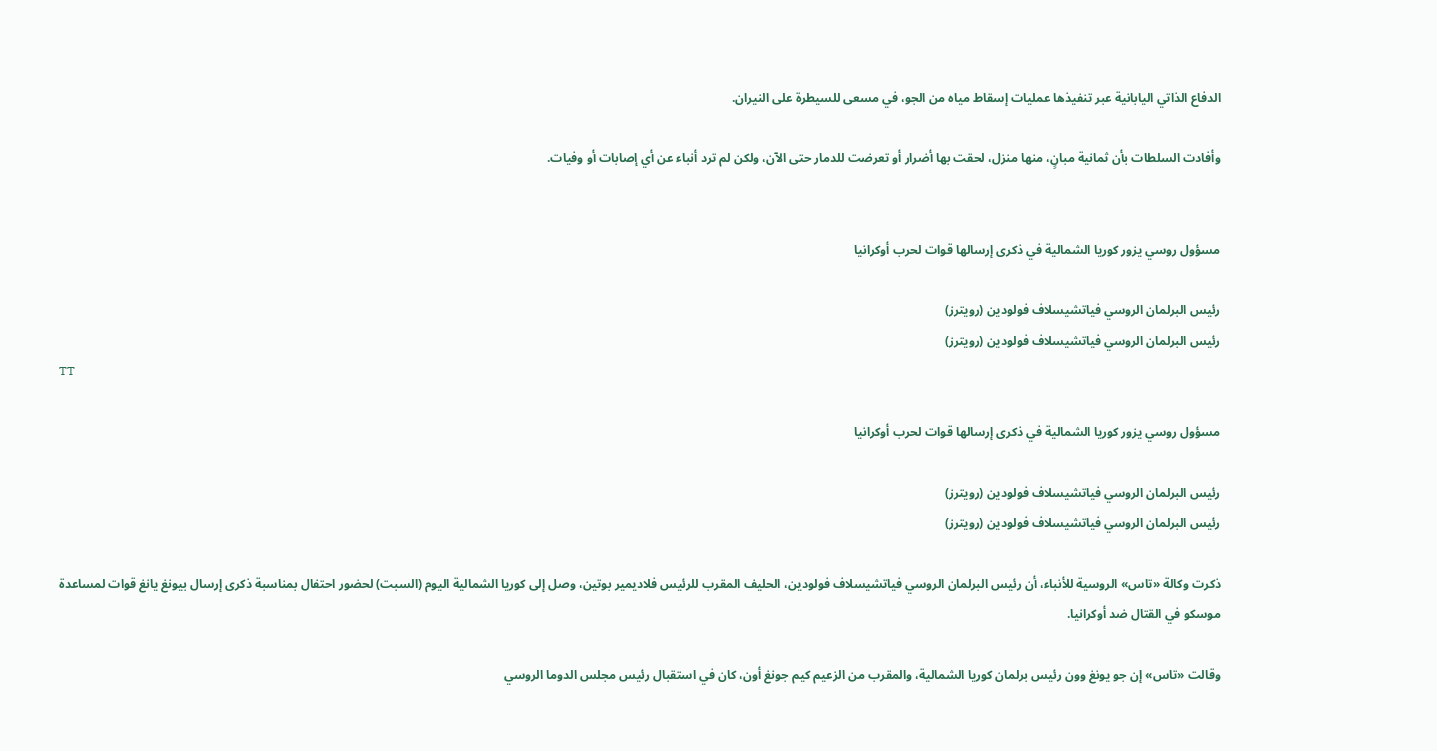الدفاع الذاتي اليابانية عبر تنفيذها عمليات إسقاط مياه من الجو، في مسعى للسيطرة على النيران.

وأفادت السلطات بأن ثمانية مبانٍ، منها منزل، لحقت بها أضرار أو تعرضت للدمار حتى الآن، ولكن لم ترد أنباء عن أي إصابات أو وفيات.


مسؤول روسي يزور كوريا الشمالية في ذكرى إرسالها قوات لحرب أوكرانيا

رئيس البرلمان الروسي فياتشيسلاف فولودين (رويترز)
رئيس البرلمان الروسي فياتشيسلاف فولودين (رويترز)
TT

مسؤول روسي يزور كوريا الشمالية في ذكرى إرسالها قوات لحرب أوكرانيا

رئيس البرلمان الروسي فياتشيسلاف فولودين (رويترز)
رئيس البرلمان الروسي فياتشيسلاف فولودين (رويترز)

ذكرت وكالة «تاس» الروسية للأنباء، أن رئيس البرلمان الروسي فياتشيسلاف فولودين، الحليف المقرب للرئيس فلاديمير بوتين، وصل إلى كوريا الشمالية اليوم (السبت) لحضور احتفال بمناسبة ذكرى إرسال بيونغ يانغ قوات لمساعدة موسكو في القتال ضد أوكرانيا.

وقالت «تاس» إن جو يونغ وون رئيس برلمان كوريا الشمالية، والمقرب من الزعيم كيم جونغ أون، كان في استقبال رئيس مجلس الدوما الروسي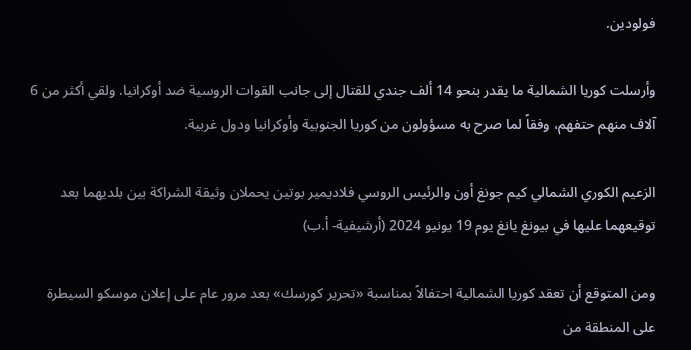فولودين.

وأرسلت كوريا الشمالية ما يقدر بنحو 14 ألف جندي للقتال إلى جانب القوات الروسية ضد أوكرانيا. ولقي أكثر من 6 آلاف منهم حتفهم، وفقاً لما صرح به مسؤولون من كوريا الجنوبية وأوكرانيا ودول غربية.

الزعيم الكوري الشمالي كيم جونغ أون والرئيس الروسي فلاديمير بوتين يحملان وثيقة الشراكة بين بلديهما بعد توقيعهما عليها في بيونغ يانغ يوم 19 يونيو 2024 (أرشيفية- أ.ب)

ومن المتوقع أن تعقد كوريا الشمالية احتفالاً بمناسبة «تحرير كورسك» بعد مرور عام على إعلان موسكو السيطرة على المنطقة من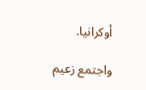أوكرانيا.

واجتمع زعيم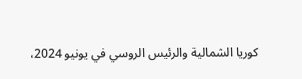كوريا الشمالية والرئيس الروسي في يونيو 2024،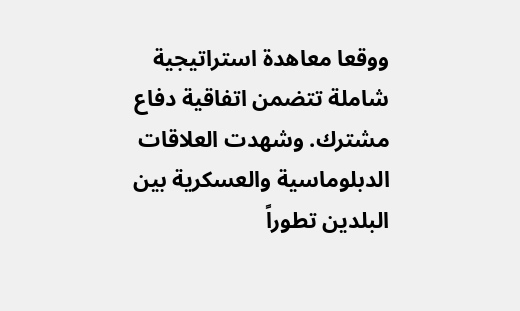ووقعا معاهدة استراتيجية شاملة تتضمن اتفاقية دفاع مشترك. وشهدت العلاقات الدبلوماسية والعسكرية بين البلدين تطوراً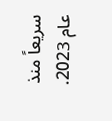سريعاً منذ عام 2023.